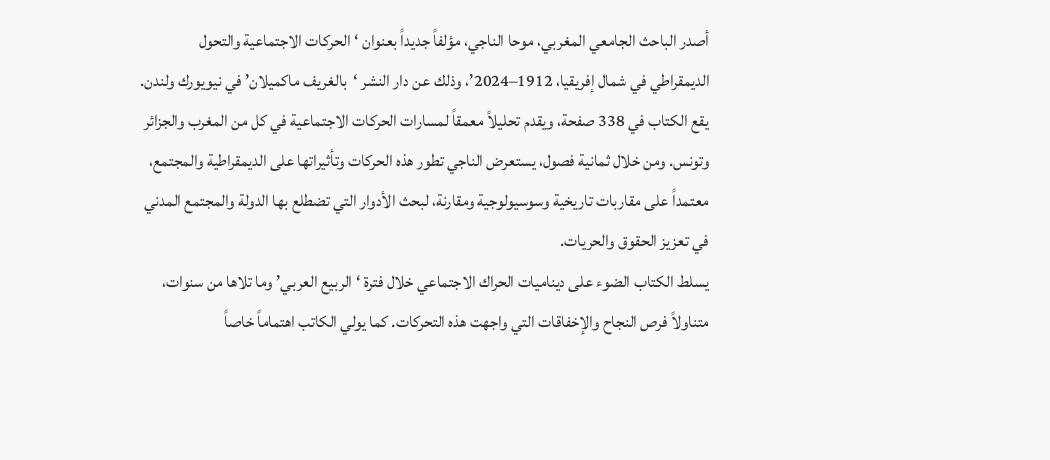أصدر الباحث الجامعي المغربي، موحا الناجي، مؤلفاً جديداً بعنوان ‘الحركات الاجتماعية والتحول الديمقراطي في شمال إفريقيا، 1912–2024’، وذلك عن دار النشر ‘بالغريف ماكميلان’ في نيويورك ولندن.
يقع الكتاب في 338 صفحة، ويقدم تحليلاً معمقاً لمسارات الحركات الاجتماعية في كل من المغرب والجزائر وتونس. ومن خلال ثمانية فصول، يستعرض الناجي تطور هذه الحركات وتأثيراتها على الديمقراطية والمجتمع، معتمداً على مقاربات تاريخية وسوسيولوجية ومقارنة، لبحث الأدوار التي تضطلع بها الدولة والمجتمع المدني في تعزيز الحقوق والحريات.
يسلط الكتاب الضوء على ديناميات الحراك الاجتماعي خلال فترة ‘الربيع العربي’ وما تلاها من سنوات، متناولاً فرص النجاح والإخفاقات التي واجهت هذه التحركات. كما يولي الكاتب اهتماماً خاصاً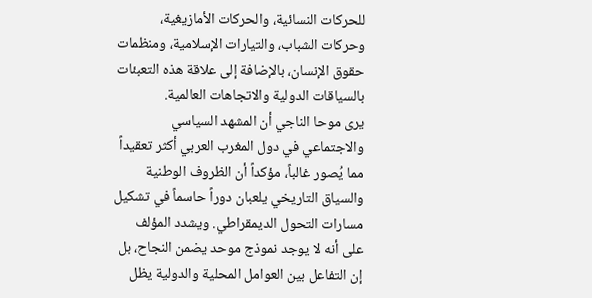للحركات النسائية، والحركات الأمازيغية، وحركات الشباب، والتيارات الإسلامية، ومنظمات حقوق الإنسان، بالإضافة إلى علاقة هذه التعبئات بالسياقات الدولية والاتجاهات العالمية.
يرى موحا الناجي أن المشهد السياسي والاجتماعي في دول المغرب العربي أكثر تعقيداً مما يُصور غالباً، مؤكداً أن الظروف الوطنية والسياق التاريخي يلعبان دوراً حاسماً في تشكيل مسارات التحول الديمقراطي. ويشدد المؤلف على أنه لا يوجد نموذج موحد يضمن النجاح، بل إن التفاعل بين العوامل المحلية والدولية يظل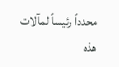محدداً رئيساً لمآلات هذه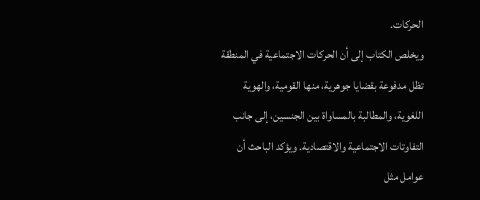الحركات.
ويخلص الكتاب إلى أن الحركات الاجتماعية في المنطقة تظل مدفوعة بقضايا جوهرية، منها القومية، والهوية اللغوية، والمطالبة بالمساواة بين الجنسين، إلى جانب التفاوتات الاجتماعية والاقتصادية. ويؤكد الباحث أن عوامل مثل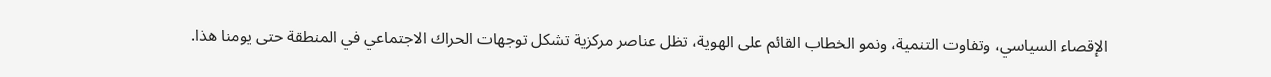الإقصاء السياسي، وتفاوت التنمية، ونمو الخطاب القائم على الهوية، تظل عناصر مركزية تشكل توجهات الحراك الاجتماعي في المنطقة حتى يومنا هذا.